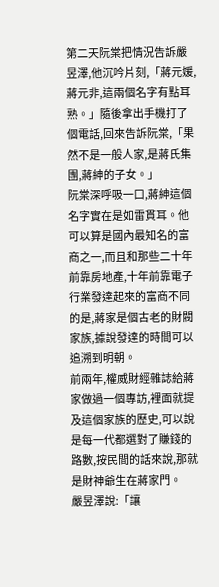第二天阮棠把情況告訴嚴昱澤,他沉吟片刻,「蔣元媛,蔣元非,這兩個名字有點耳熟。」隨後拿出手機打了個電話,回來告訴阮棠,「果然不是一般人家,是蔣氏集團,蔣紳的子女。」
阮棠深呼吸一口,蔣紳這個名字實在是如雷貫耳。他可以算是國內最知名的富商之一,而且和那些二十年前靠房地產,十年前靠電子行業發達起來的富商不同的是,蔣家是個古老的財閥家族,據說發達的時間可以追溯到明朝。
前兩年,權威財經雜誌給蔣家做過一個專訪,裡面就提及這個家族的歷史,可以說是每一代都選對了賺錢的路數,按民間的話來說,那就是財神爺生在蔣家門。
嚴昱澤說:「讓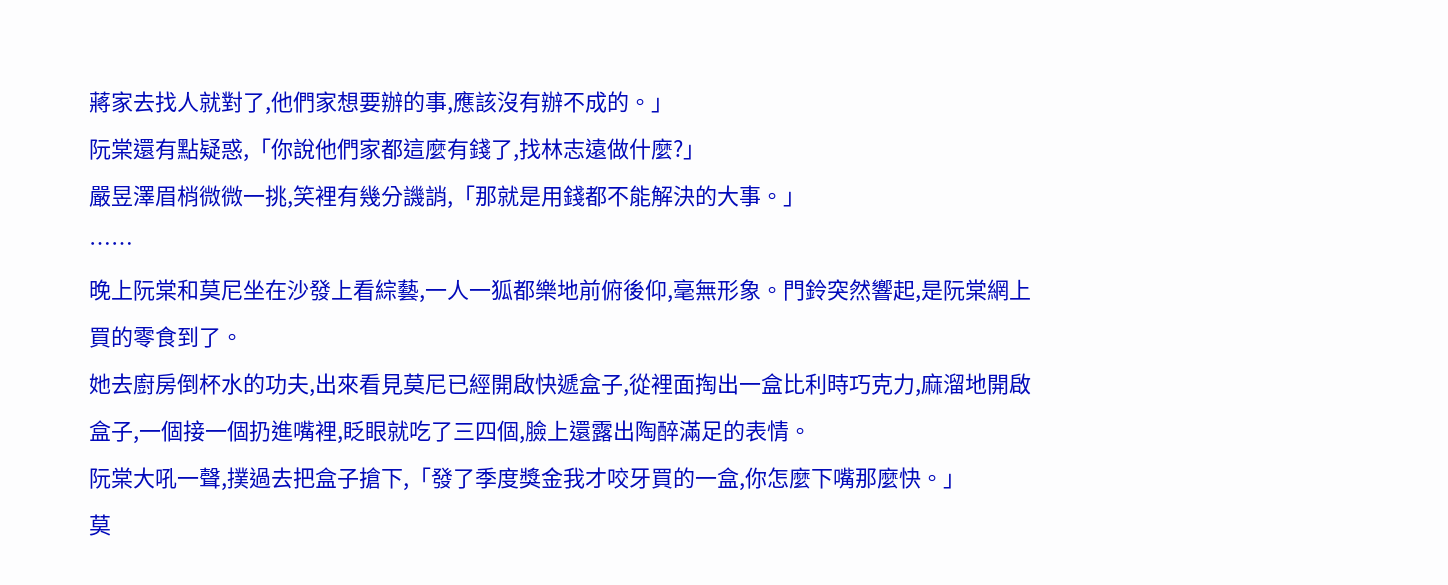蔣家去找人就對了,他們家想要辦的事,應該沒有辦不成的。」
阮棠還有點疑惑,「你說他們家都這麼有錢了,找林志遠做什麼?」
嚴昱澤眉梢微微一挑,笑裡有幾分譏誚,「那就是用錢都不能解決的大事。」
……
晚上阮棠和莫尼坐在沙發上看綜藝,一人一狐都樂地前俯後仰,毫無形象。門鈴突然響起,是阮棠網上買的零食到了。
她去廚房倒杯水的功夫,出來看見莫尼已經開啟快遞盒子,從裡面掏出一盒比利時巧克力,麻溜地開啟盒子,一個接一個扔進嘴裡,眨眼就吃了三四個,臉上還露出陶醉滿足的表情。
阮棠大吼一聲,撲過去把盒子搶下,「發了季度獎金我才咬牙買的一盒,你怎麼下嘴那麼快。」
莫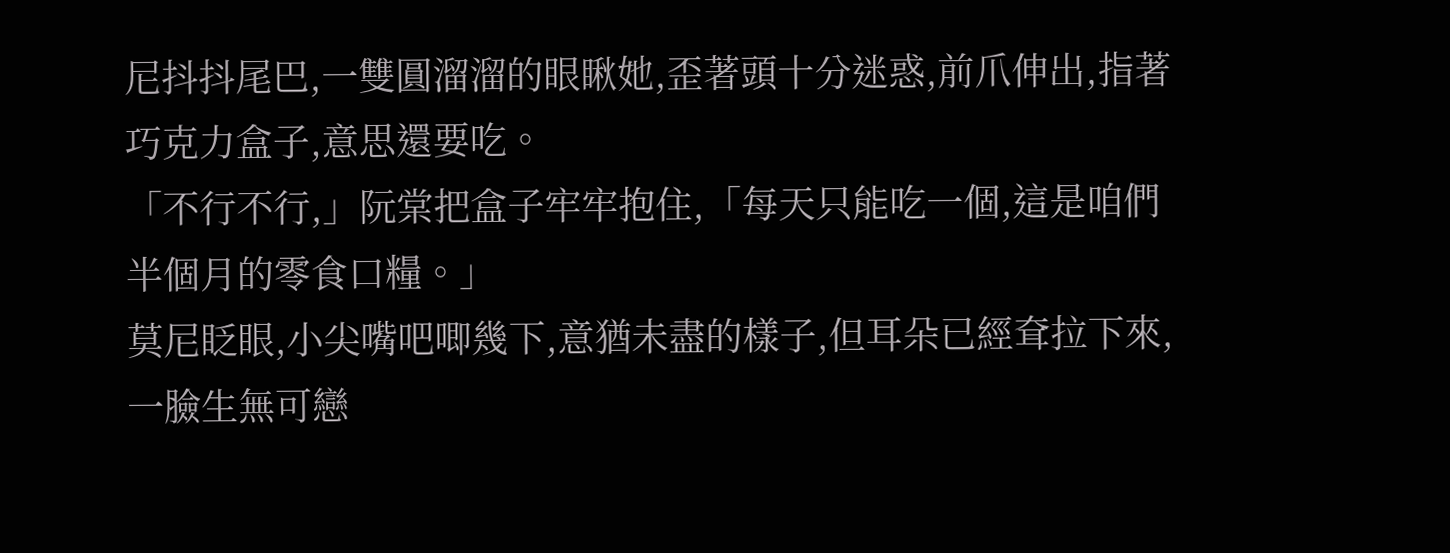尼抖抖尾巴,一雙圓溜溜的眼瞅她,歪著頭十分迷惑,前爪伸出,指著巧克力盒子,意思還要吃。
「不行不行,」阮棠把盒子牢牢抱住,「每天只能吃一個,這是咱們半個月的零食口糧。」
莫尼眨眼,小尖嘴吧唧幾下,意猶未盡的樣子,但耳朵已經耷拉下來,一臉生無可戀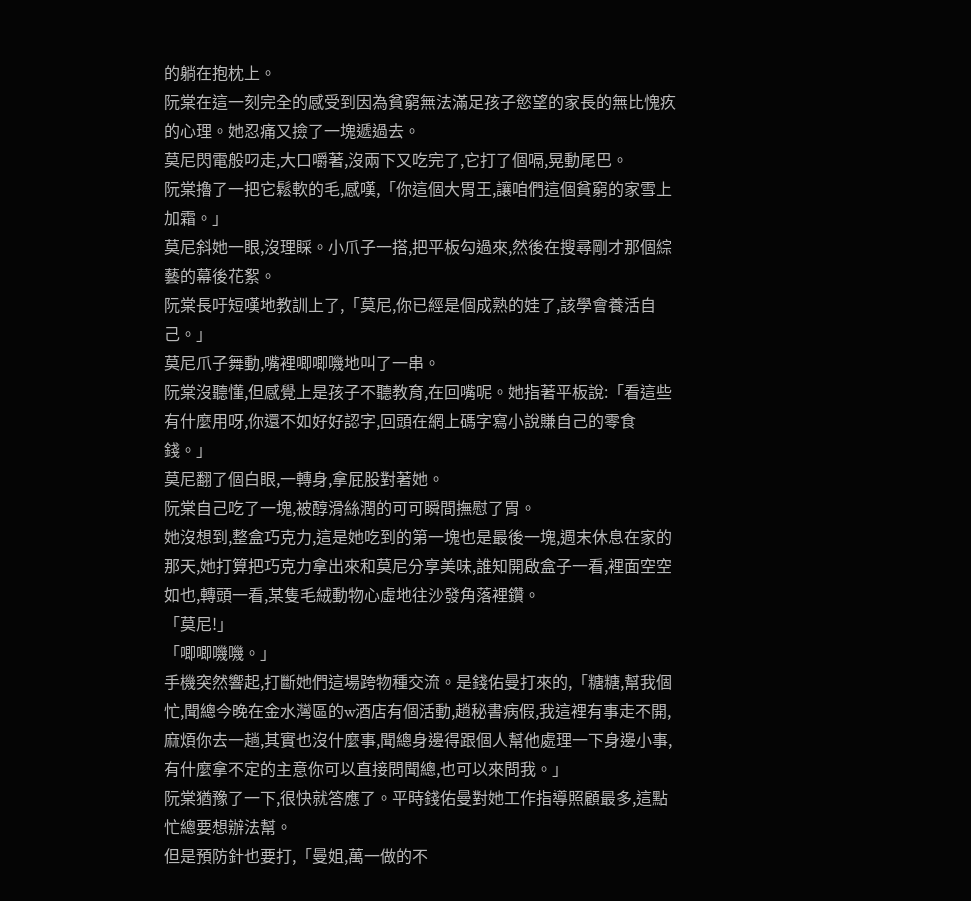的躺在抱枕上。
阮棠在這一刻完全的感受到因為貧窮無法滿足孩子慾望的家長的無比愧疚的心理。她忍痛又撿了一塊遞過去。
莫尼閃電般叼走,大口嚼著,沒兩下又吃完了,它打了個嗝,晃動尾巴。
阮棠擼了一把它鬆軟的毛,感嘆,「你這個大胃王,讓咱們這個貧窮的家雪上加霜。」
莫尼斜她一眼,沒理睬。小爪子一搭,把平板勾過來,然後在搜尋剛才那個綜藝的幕後花絮。
阮棠長吁短嘆地教訓上了,「莫尼,你已經是個成熟的娃了,該學會養活自己。」
莫尼爪子舞動,嘴裡唧唧嘰地叫了一串。
阮棠沒聽懂,但感覺上是孩子不聽教育,在回嘴呢。她指著平板說:「看這些有什麼用呀,你還不如好好認字,回頭在網上碼字寫小說賺自己的零食錢。」
莫尼翻了個白眼,一轉身,拿屁股對著她。
阮棠自己吃了一塊,被醇滑絲潤的可可瞬間撫慰了胃。
她沒想到,整盒巧克力,這是她吃到的第一塊也是最後一塊,週末休息在家的那天,她打算把巧克力拿出來和莫尼分享美味,誰知開啟盒子一看,裡面空空如也,轉頭一看,某隻毛絨動物心虛地往沙發角落裡鑽。
「莫尼!」
「唧唧嘰嘰。」
手機突然響起,打斷她們這場跨物種交流。是錢佑曼打來的,「糖糖,幫我個忙,聞總今晚在金水灣區的w酒店有個活動,趙秘書病假,我這裡有事走不開,麻煩你去一趟,其實也沒什麼事,聞總身邊得跟個人幫他處理一下身邊小事,有什麼拿不定的主意你可以直接問聞總,也可以來問我。」
阮棠猶豫了一下,很快就答應了。平時錢佑曼對她工作指導照顧最多,這點忙總要想辦法幫。
但是預防針也要打,「曼姐,萬一做的不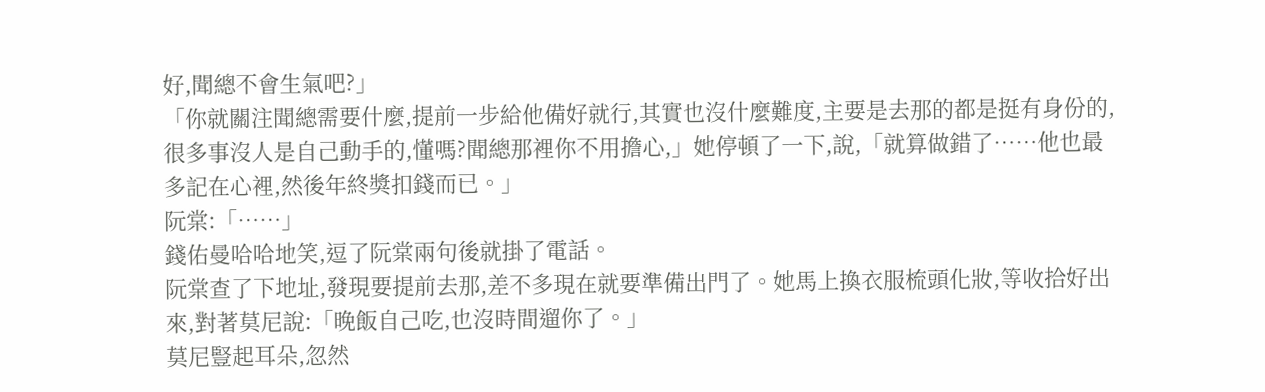好,聞總不會生氣吧?」
「你就關注聞總需要什麼,提前一步給他備好就行,其實也沒什麼難度,主要是去那的都是挺有身份的,很多事沒人是自己動手的,懂嗎?聞總那裡你不用擔心,」她停頓了一下,說,「就算做錯了……他也最多記在心裡,然後年終獎扣錢而已。」
阮棠:「……」
錢佑曼哈哈地笑,逗了阮棠兩句後就掛了電話。
阮棠查了下地址,發現要提前去那,差不多現在就要準備出門了。她馬上換衣服梳頭化妝,等收拾好出來,對著莫尼說:「晚飯自己吃,也沒時間遛你了。」
莫尼豎起耳朵,忽然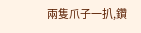兩隻爪子一扒,鑽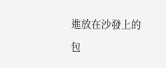進放在沙發上的包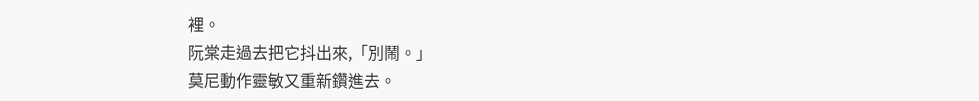裡。
阮棠走過去把它抖出來,「別鬧。」
莫尼動作靈敏又重新鑽進去。